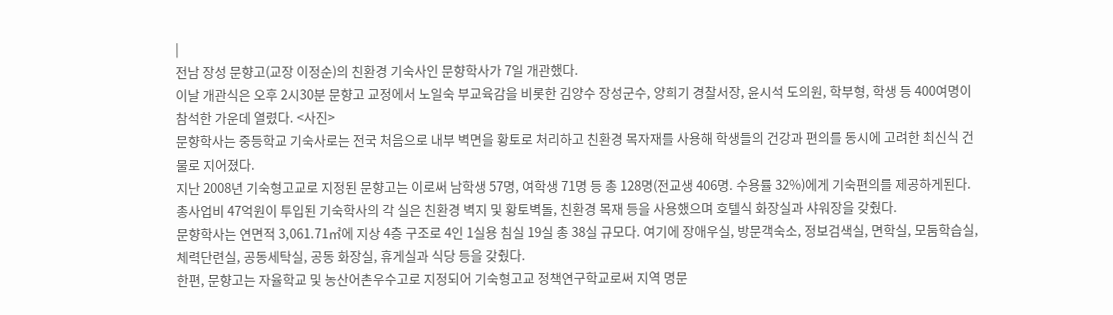|
전남 장성 문향고(교장 이정순)의 친환경 기숙사인 문향학사가 7일 개관했다.
이날 개관식은 오후 2시30분 문향고 교정에서 노일숙 부교육감을 비롯한 김양수 장성군수, 양희기 경찰서장, 윤시석 도의원, 학부형, 학생 등 400여명이 참석한 가운데 열렸다. <사진>
문향학사는 중등학교 기숙사로는 전국 처음으로 내부 벽면을 황토로 처리하고 친환경 목자재를 사용해 학생들의 건강과 편의를 동시에 고려한 최신식 건물로 지어졌다.
지난 2008년 기숙형고교로 지정된 문향고는 이로써 남학생 57명, 여학생 71명 등 총 128명(전교생 406명. 수용률 32%)에게 기숙편의를 제공하게된다.
총사업비 47억원이 투입된 기숙학사의 각 실은 친환경 벽지 및 황토벽돌, 친환경 목재 등을 사용했으며 호텔식 화장실과 샤워장을 갖췄다.
문향학사는 연면적 3,061.71㎡에 지상 4층 구조로 4인 1실용 침실 19실 총 38실 규모다. 여기에 장애우실, 방문객숙소, 정보검색실, 면학실, 모둠학습실, 체력단련실, 공동세탁실, 공동 화장실, 휴게실과 식당 등을 갖췄다.
한편, 문향고는 자율학교 및 농산어촌우수고로 지정되어 기숙형고교 정책연구학교로써 지역 명문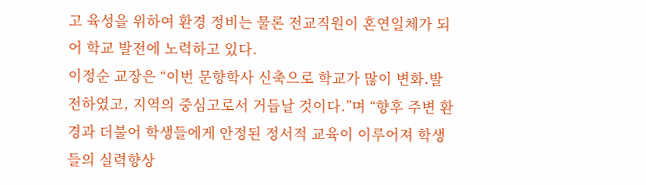고 육성을 위하여 환경 정비는 물론 전교직원이 혼연일체가 되어 학교 발전에 노력하고 있다.
이정순 교장은 “이번 문향학사 신축으로 학교가 많이 변화․발전하였고, 지역의 중심고로서 거듭날 것이다.”며 “향후 주변 환경과 더불어 학생들에게 안정된 정서적 교육이 이루어져 학생들의 실력향상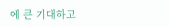에 큰 기대하고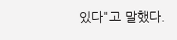있다"고 말했다.